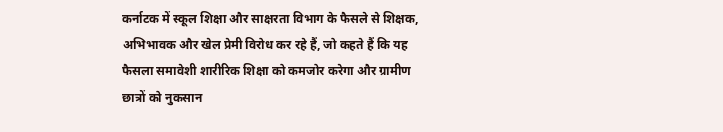कर्नाटक में स्कूल शिक्षा और साक्षरता विभाग के फैसले से शिक्षक, अभिभावक और खेल प्रेमी विरोध कर रहे हैं, जो कहते हैं कि यह फैसला समावेशी शारीरिक शिक्षा को कमजोर करेगा और ग्रामीण छात्रों को नुकसान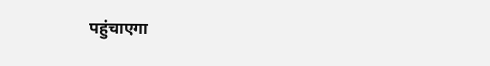पहुंचाएगा